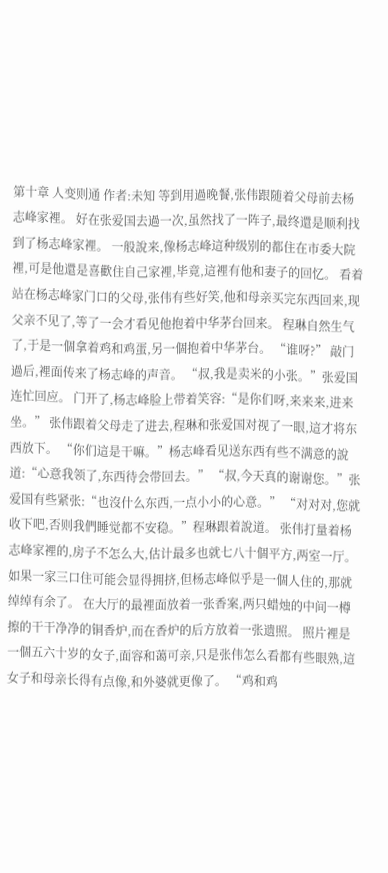第十章 人变则通 作者:未知 等到用過晚餐,张伟跟随着父母前去杨志峰家裡。 好在张爱国去過一次,虽然找了一阵子,最终還是顺利找到了杨志峰家裡。 一般說来,像杨志峰這种级别的都住在市委大院裡,可是他還是喜歡住自己家裡,毕竟,這裡有他和妻子的回忆。 看着站在杨志峰家门口的父母,张伟有些好笑,他和母亲买完东西回来,现父亲不见了,等了一会才看见他抱着中华茅台回来。 程琳自然生气了,于是一個拿着鸡和鸡蛋,另一個抱着中华茅台。 “谁呀?” 敲门過后,裡面传来了杨志峰的声音。 “叔,我是卖米的小张。”张爱国连忙回应。 门开了,杨志峰脸上带着笑容:“是你们呀,来来来,进来坐。” 张伟跟着父母走了进去,程琳和张爱国对视了一眼,這才将东西放下。 “你们這是干嘛。”杨志峰看见送东西有些不满意的說道:“心意我领了,东西待会带回去。” “叔,今天真的谢谢您。”张爱国有些紧张:“也沒什么东西,一点小小的心意。” “对对对,您就收下吧,否则我們睡觉都不安稳。”程琳跟着說道。 张伟打量着杨志峰家裡的,房子不怎么大,估计最多也就七八十個平方,两室一厅。 如果一家三口住可能会显得拥挤,但杨志峰似乎是一個人住的,那就绰绰有余了。 在大厅的最裡面放着一张香案,两只蜡烛的中间一樽擦的干干净净的铜香炉,而在香炉的后方放着一张遗照。 照片裡是一個五六十岁的女子,面容和蔼可亲,只是张伟怎么看都有些眼熟,這女子和母亲长得有点像,和外婆就更像了。 “鸡和鸡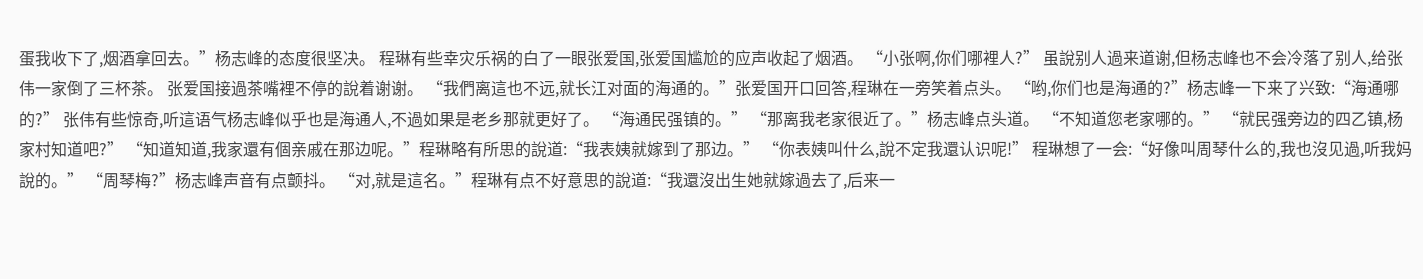蛋我收下了,烟酒拿回去。”杨志峰的态度很坚决。 程琳有些幸灾乐祸的白了一眼张爱国,张爱国尴尬的应声收起了烟酒。 “小张啊,你们哪裡人?” 虽說别人過来道谢,但杨志峰也不会冷落了别人,给张伟一家倒了三杯茶。 张爱国接過茶嘴裡不停的說着谢谢。 “我們离這也不远,就长江对面的海通的。”张爱国开口回答,程琳在一旁笑着点头。 “哟,你们也是海通的?”杨志峰一下来了兴致:“海通哪的?” 张伟有些惊奇,听這语气杨志峰似乎也是海通人,不過如果是老乡那就更好了。 “海通民强镇的。” “那离我老家很近了。”杨志峰点头道。 “不知道您老家哪的。” “就民强旁边的四乙镇,杨家村知道吧?” “知道知道,我家還有個亲戚在那边呢。”程琳略有所思的說道:“我表姨就嫁到了那边。” “你表姨叫什么,說不定我還认识呢!” 程琳想了一会:“好像叫周琴什么的,我也沒见過,听我妈說的。” “周琴梅?”杨志峰声音有点颤抖。 “对,就是這名。”程琳有点不好意思的說道:“我還沒出生她就嫁過去了,后来一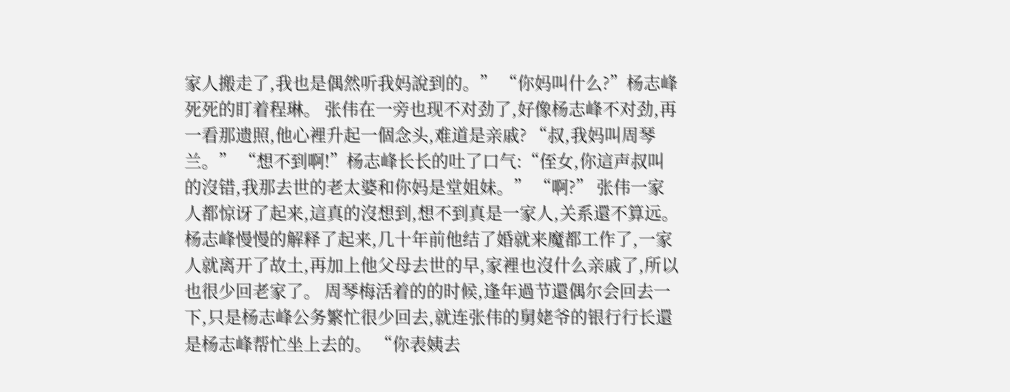家人搬走了,我也是偶然听我妈說到的。” “你妈叫什么?”杨志峰死死的盯着程琳。 张伟在一旁也现不对劲了,好像杨志峰不对劲,再一看那遗照,他心裡升起一個念头,难道是亲戚? “叔,我妈叫周琴兰。” “想不到啊!”杨志峰长长的吐了口气:“侄女,你這声叔叫的沒错,我那去世的老太婆和你妈是堂姐妹。” “啊?” 张伟一家人都惊讶了起来,這真的沒想到,想不到真是一家人,关系還不算远。 杨志峰慢慢的解释了起来,几十年前他结了婚就来魔都工作了,一家人就离开了故土,再加上他父母去世的早,家裡也沒什么亲戚了,所以也很少回老家了。 周琴梅活着的的时候,逢年過节還偶尔会回去一下,只是杨志峰公务繁忙很少回去,就连张伟的舅姥爷的银行行长還是杨志峰帮忙坐上去的。 “你表姨去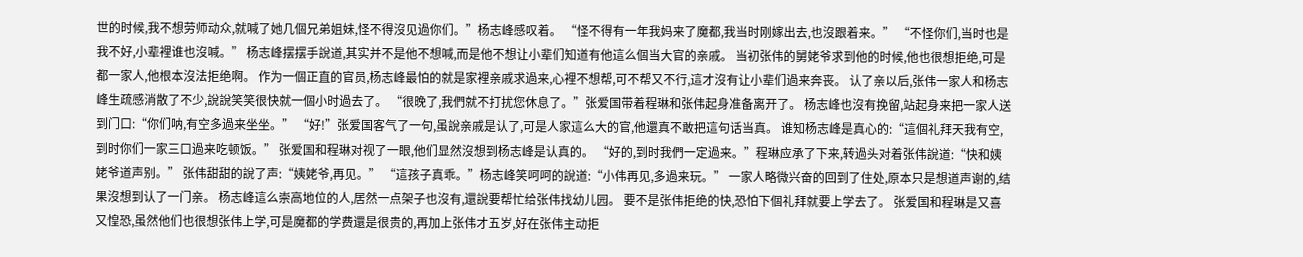世的时候,我不想劳师动众,就喊了她几個兄弟姐妹,怪不得沒见過你们。”杨志峰感叹着。 “怪不得有一年我妈来了魔都,我当时刚嫁出去,也沒跟着来。” “不怪你们,当时也是我不好,小辈裡谁也沒喊。” 杨志峰摆摆手說道,其实并不是他不想喊,而是他不想让小辈们知道有他這么個当大官的亲戚。 当初张伟的舅姥爷求到他的时候,他也很想拒绝,可是都一家人,他根本沒法拒绝啊。 作为一個正直的官员,杨志峰最怕的就是家裡亲戚求過来,心裡不想帮,可不帮又不行,這才沒有让小辈们過来奔丧。 认了亲以后,张伟一家人和杨志峰生疏感消散了不少,說說笑笑很快就一個小时過去了。 “很晚了,我們就不打扰您休息了。”张爱国带着程琳和张伟起身准备离开了。 杨志峰也沒有挽留,站起身来把一家人送到门口:“你们呐,有空多過来坐坐。” “好!”张爱国客气了一句,虽說亲戚是认了,可是人家這么大的官,他還真不敢把這句话当真。 谁知杨志峰是真心的:“這個礼拜天我有空,到时你们一家三口過来吃顿饭。” 张爱国和程琳对视了一眼,他们显然沒想到杨志峰是认真的。 “好的,到时我們一定過来。”程琳应承了下来,转過头对着张伟說道:“快和姨姥爷道声别。” 张伟甜甜的說了声:“姨姥爷,再见。” “這孩子真乖。”杨志峰笑呵呵的說道:“小伟再见,多過来玩。” 一家人略微兴奋的回到了住处,原本只是想道声谢的,结果沒想到认了一门亲。 杨志峰這么崇高地位的人,居然一点架子也沒有,還說要帮忙给张伟找幼儿园。 要不是张伟拒绝的快,恐怕下個礼拜就要上学去了。 张爱国和程琳是又喜又惶恐,虽然他们也很想张伟上学,可是魔都的学费還是很贵的,再加上张伟才五岁,好在张伟主动拒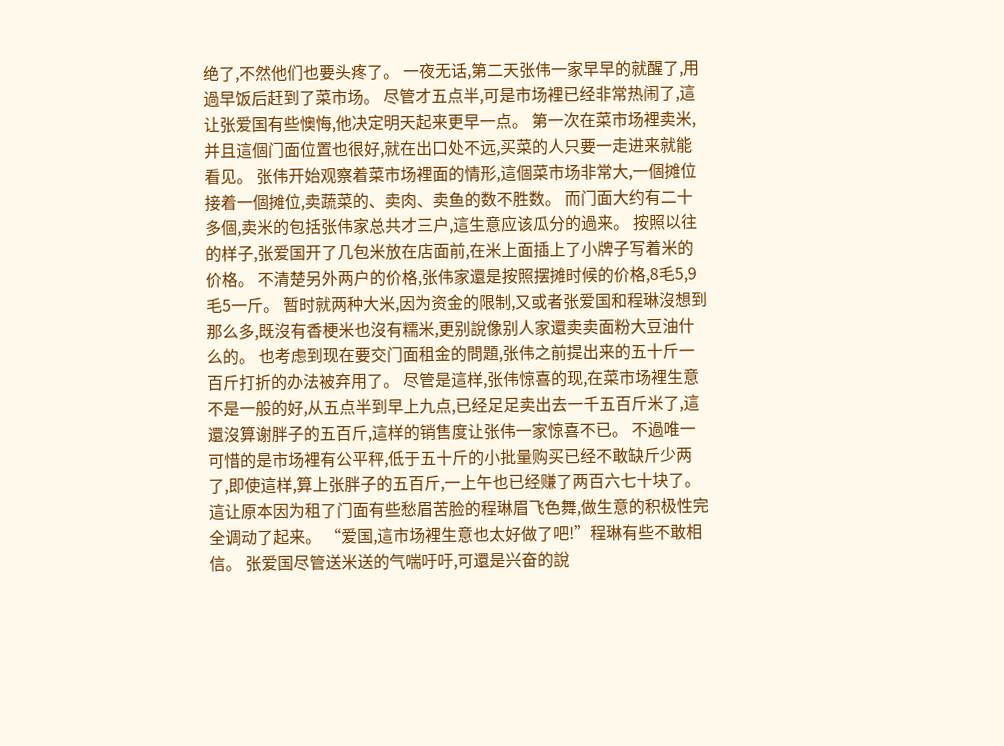绝了,不然他们也要头疼了。 一夜无话,第二天张伟一家早早的就醒了,用過早饭后赶到了菜市场。 尽管才五点半,可是市场裡已经非常热闹了,這让张爱国有些懊悔,他决定明天起来更早一点。 第一次在菜市场裡卖米,并且這個门面位置也很好,就在出口处不远,买菜的人只要一走进来就能看见。 张伟开始观察着菜市场裡面的情形,這個菜市场非常大,一個摊位接着一個摊位,卖蔬菜的、卖肉、卖鱼的数不胜数。 而门面大约有二十多個,卖米的包括张伟家总共才三户,這生意应该瓜分的過来。 按照以往的样子,张爱国开了几包米放在店面前,在米上面插上了小牌子写着米的价格。 不清楚另外两户的价格,张伟家還是按照摆摊时候的价格,8毛5,9毛5一斤。 暂时就两种大米,因为资金的限制,又或者张爱国和程琳沒想到那么多,既沒有香梗米也沒有糯米,更别說像别人家還卖卖面粉大豆油什么的。 也考虑到现在要交门面租金的問題,张伟之前提出来的五十斤一百斤打折的办法被弃用了。 尽管是這样,张伟惊喜的现,在菜市场裡生意不是一般的好,从五点半到早上九点,已经足足卖出去一千五百斤米了,這還沒算谢胖子的五百斤,這样的销售度让张伟一家惊喜不已。 不過唯一可惜的是市场裡有公平秤,低于五十斤的小批量购买已经不敢缺斤少两了,即使這样,算上张胖子的五百斤,一上午也已经赚了两百六七十块了。 這让原本因为租了门面有些愁眉苦脸的程琳眉飞色舞,做生意的积极性完全调动了起来。 “爱国,這市场裡生意也太好做了吧!”程琳有些不敢相信。 张爱国尽管送米送的气喘吁吁,可還是兴奋的說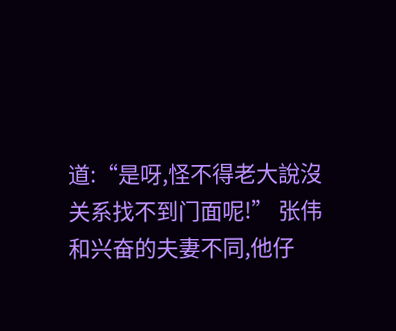道:“是呀,怪不得老大說沒关系找不到门面呢!” 张伟和兴奋的夫妻不同,他仔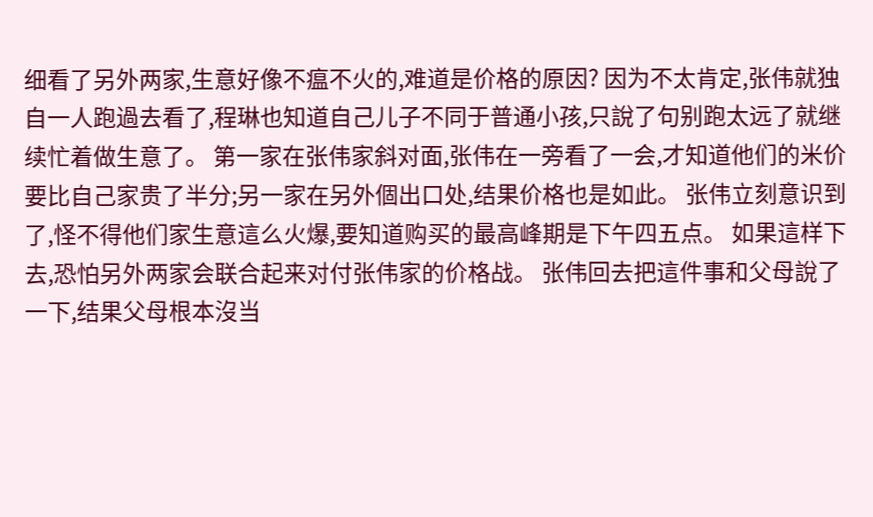细看了另外两家,生意好像不瘟不火的,难道是价格的原因? 因为不太肯定,张伟就独自一人跑過去看了,程琳也知道自己儿子不同于普通小孩,只說了句别跑太远了就继续忙着做生意了。 第一家在张伟家斜对面,张伟在一旁看了一会,才知道他们的米价要比自己家贵了半分;另一家在另外個出口处,结果价格也是如此。 张伟立刻意识到了,怪不得他们家生意這么火爆,要知道购买的最高峰期是下午四五点。 如果這样下去,恐怕另外两家会联合起来对付张伟家的价格战。 张伟回去把這件事和父母說了一下,结果父母根本沒当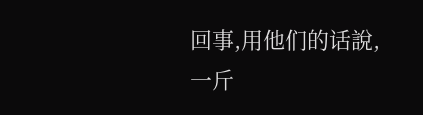回事,用他们的话說,一斤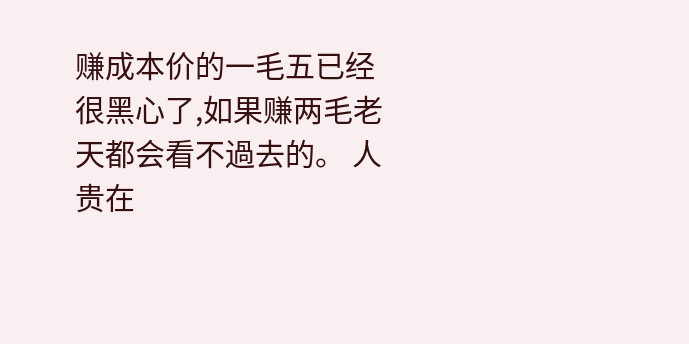赚成本价的一毛五已经很黑心了,如果赚两毛老天都会看不過去的。 人贵在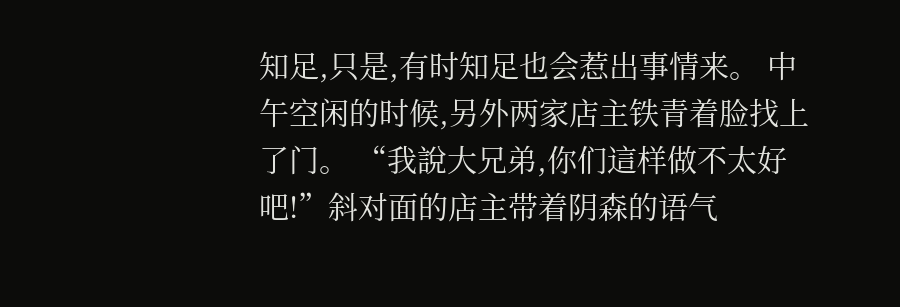知足,只是,有时知足也会惹出事情来。 中午空闲的时候,另外两家店主铁青着脸找上了门。 “我說大兄弟,你们這样做不太好吧!”斜对面的店主带着阴森的语气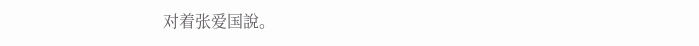对着张爱国說。